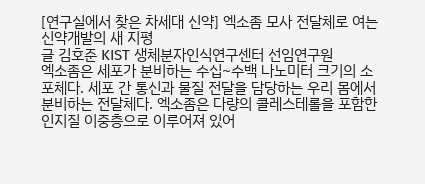[연구실에서 찾은 차세대 신약] 엑소좀 모사 전달체로 여는 신약개발의 새 지평
글 김호준 KIST 생체분자인식연구센터 선임연구원
엑소좀은 세포가 분비하는 수십~수백 나노미터 크기의 소포체다. 세포 간 통신과 물질 전달을 담당하는 우리 몸에서 분비하는 전달체다. 엑소좀은 다량의 콜레스테롤을 포함한 인지질 이중층으로 이루어져 있어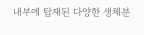내부에 탑재된 다양한 생체분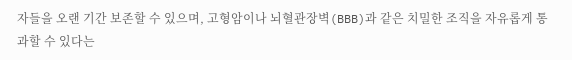자들을 오랜 기간 보존할 수 있으며, 고형암이나 뇌혈관장벽(BBB)과 같은 치밀한 조직을 자유롭게 통과할 수 있다는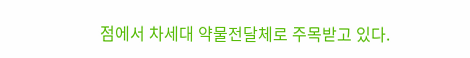점에서 차세대 약물전달체로 주목받고 있다.